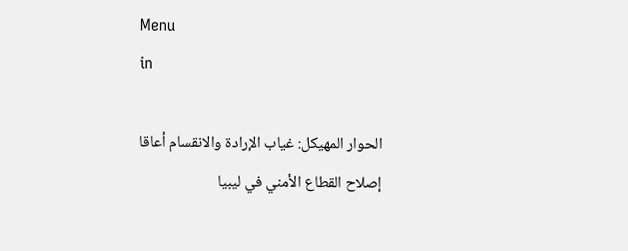Menu
in

الحوار المهيكل: غياب الإرادة والانقسام أعاقا إصلاح القطاع الأمني في ليبيا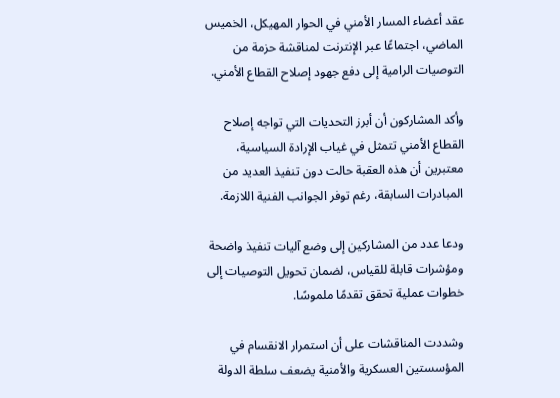عقد أعضاء المسار الأمني في الحوار المهيكل، الخميس الماضي، اجتماعًا عبر الإنترنت لمناقشة حزمة من التوصيات الرامية إلى دفع جهود إصلاح القطاع الأمني.

وأكد المشاركون أن أبرز التحديات التي تواجه إصلاح القطاع الأمني تتمثل في غياب الإرادة السياسية، معتبرين أن هذه العقبة حالت دون تنفيذ العديد من المبادرات السابقة، رغم توفر الجوانب الفنية اللازمة.

ودعا عدد من المشاركين إلى وضع آليات تنفيذ واضحة ومؤشرات قابلة للقياس، لضمان تحويل التوصيات إلى خطوات عملية تحقق تقدمًا ملموسًا.

وشددت المناقشات على أن استمرار الانقسام في المؤسستين العسكرية والأمنية يضعف سلطة الدولة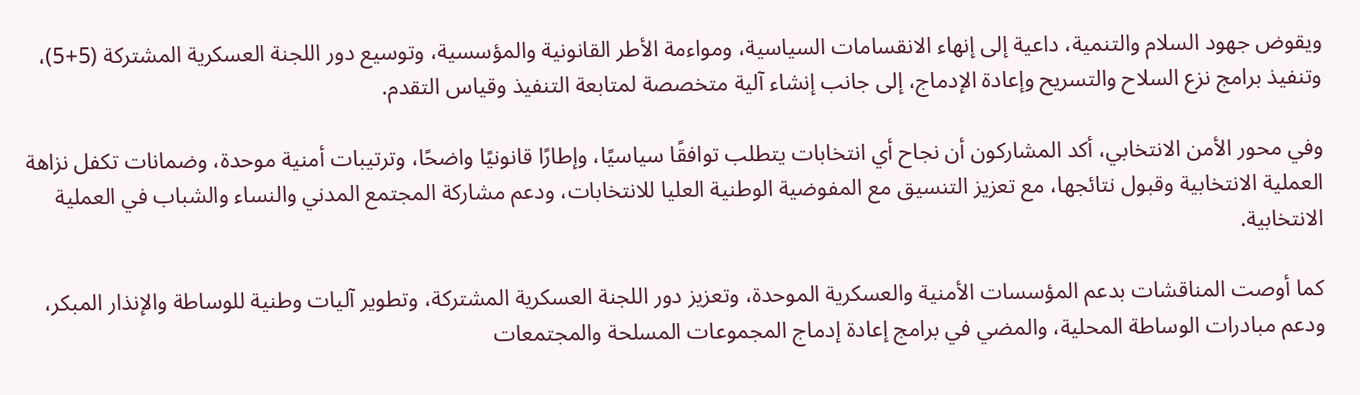ويقوض جهود السلام والتنمية، داعية إلى إنهاء الانقسامات السياسية، ومواءمة الأطر القانونية والمؤسسية، وتوسيع دور اللجنة العسكرية المشتركة (5+5)، وتنفيذ برامج نزع السلاح والتسريح وإعادة الإدماج، إلى جانب إنشاء آلية متخصصة لمتابعة التنفيذ وقياس التقدم.

وفي محور الأمن الانتخابي، أكد المشاركون أن نجاح أي انتخابات يتطلب توافقًا سياسيًا، وإطارًا قانونيًا واضحًا، وترتيبات أمنية موحدة، وضمانات تكفل نزاهة العملية الانتخابية وقبول نتائجها، مع تعزيز التنسيق مع المفوضية الوطنية العليا للانتخابات، ودعم مشاركة المجتمع المدني والنساء والشباب في العملية الانتخابية.

كما أوصت المناقشات بدعم المؤسسات الأمنية والعسكرية الموحدة، وتعزيز دور اللجنة العسكرية المشتركة، وتطوير آليات وطنية للوساطة والإنذار المبكر، ودعم مبادرات الوساطة المحلية، والمضي في برامج إعادة إدماج المجموعات المسلحة والمجتمعات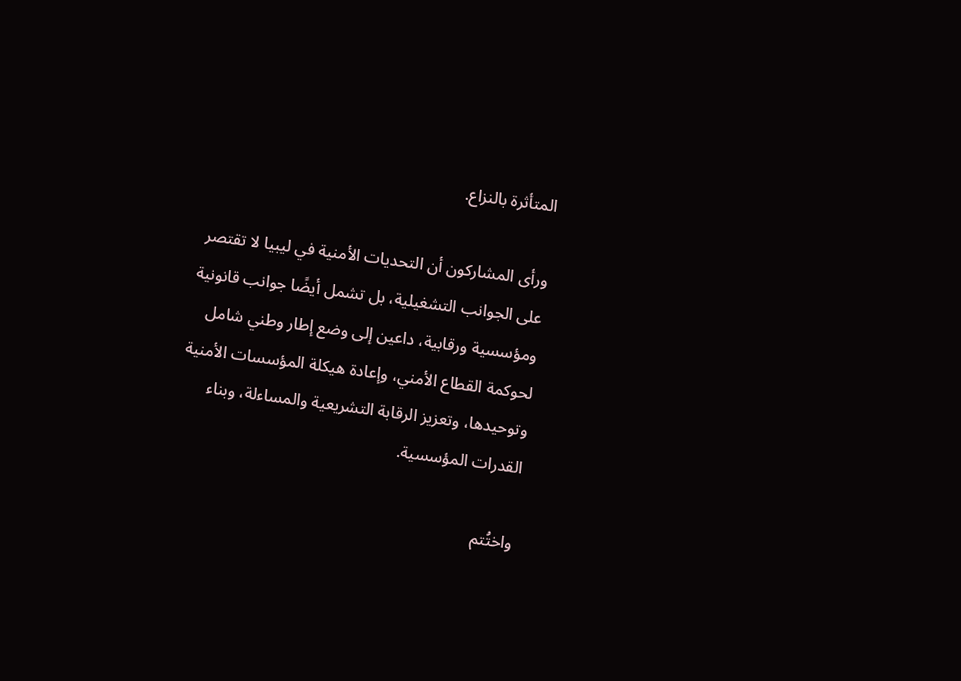المتأثرة بالنزاع.

ورأى المشاركون أن التحديات الأمنية في ليبيا لا تقتصر على الجوانب التشغيلية، بل تشمل أيضًا جوانب قانونية ومؤسسية ورقابية، داعين إلى وضع إطار وطني شامل لحوكمة القطاع الأمني، وإعادة هيكلة المؤسسات الأمنية وتوحيدها، وتعزيز الرقابة التشريعية والمساءلة، وبناء القدرات المؤسسية.

واختُتم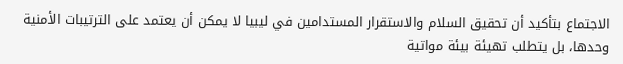الاجتماع بتأكيد أن تحقيق السلام والاستقرار المستدامين في ليبيا لا يمكن أن يعتمد على الترتيبات الأمنية وحدها، بل يتطلب تهيئة بيئة مواتية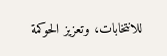للانتخابات، وتعزيز الحوكمة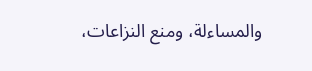والمساءلة، ومنع النزاعات،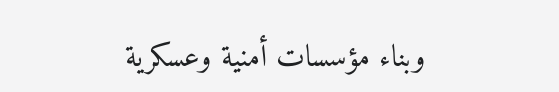وبناء مؤسسات أمنية وعسكرية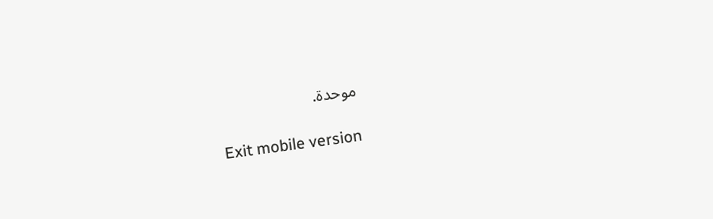موحدة.

Exit mobile version